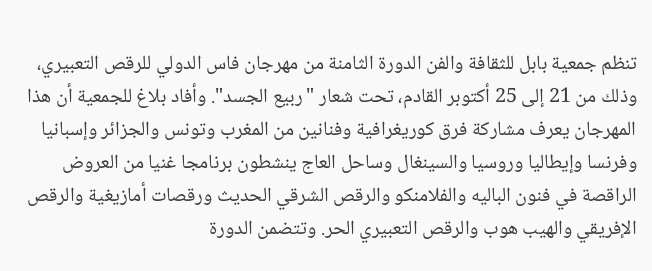تنظم جمعية بابل للثقافة والفن الدورة الثامنة من مهرجان فاس الدولي للرقص التعبيري، وذلك من 21 إلى 25 أكتوبر القادم، تحت شعار "ربيع الجسد". وأفاد بلاغ للجمعية أن هذا المهرجان يعرف مشاركة فرق كوريغرافية وفنانين من المغرب وتونس والجزائر وإسبانيا وفرنسا وإيطاليا وروسيا والسينغال وساحل العاج ينشطون برنامجا غنيا من العروض الراقصة في فنون الباليه والفلامنكو والرقص الشرقي الحديث ورقصات أمازيغية والرقص الإفريقي والهيب هوب والرقص التعبيري الحر. وتتضمن الدورة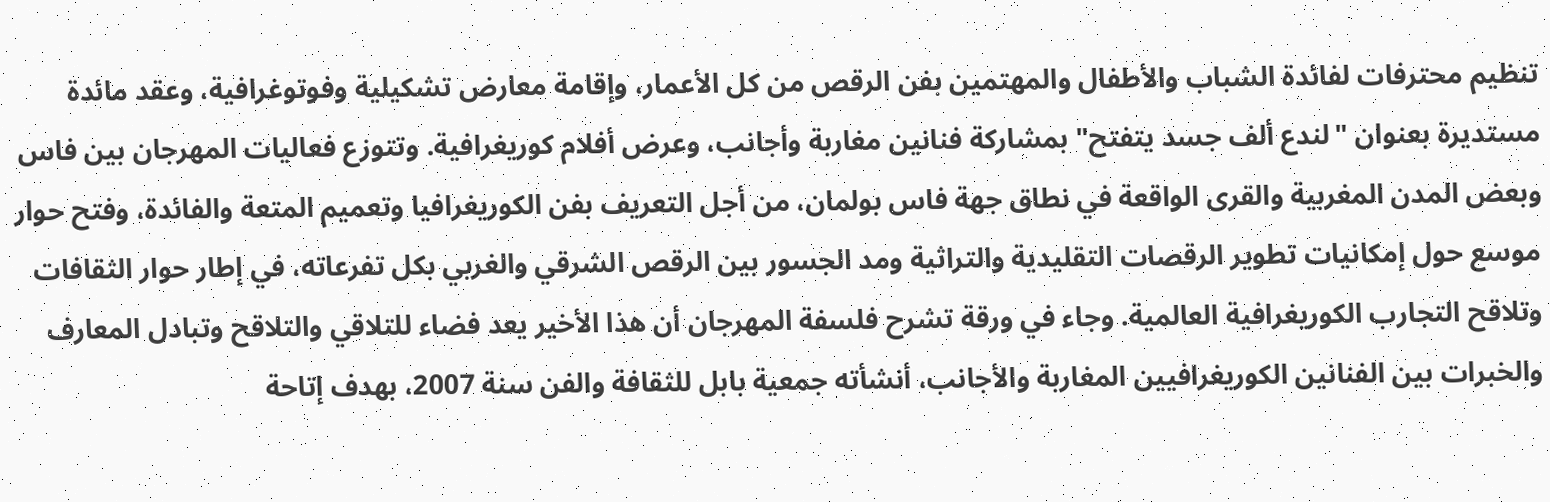تنظيم محترفات لفائدة الشباب والأطفال والمهتمين بفن الرقص من كل الأعمار، وإقامة معارض تشكيلية وفوتوغرافية، وعقد مائدة مستديرة بعنوان "لندع ألف جسد يتفتح" بمشاركة فنانين مغاربة وأجانب، وعرض أفلام كوريغرافية. وتتوزع فعاليات المهرجان بين فاس وبعض المدن المغربية والقرى الواقعة في نطاق جهة فاس بولمان، من أجل التعريف بفن الكوريغرافيا وتعميم المتعة والفائدة، وفتح حوار موسع حول إمكانيات تطوير الرقصات التقليدية والتراثية ومد الجسور بين الرقص الشرقي والغربي بكل تفرعاته، في إطار حوار الثقافات وتلاقح التجارب الكوريغرافية العالمية. وجاء في ورقة تشرح فلسفة المهرجان أن هذا الأخير يعد فضاء للتلاقي والتلاقح وتبادل المعارف والخبرات بين الفنانين الكوريغرافيين المغاربة والأجانب، أنشأته جمعية بابل للثقافة والفن سنة 2007، بهدف إتاحة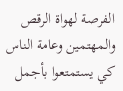الفرصة لهواة الرقص والمهتمين وعامة الناس كي يستمتعوا بأجمل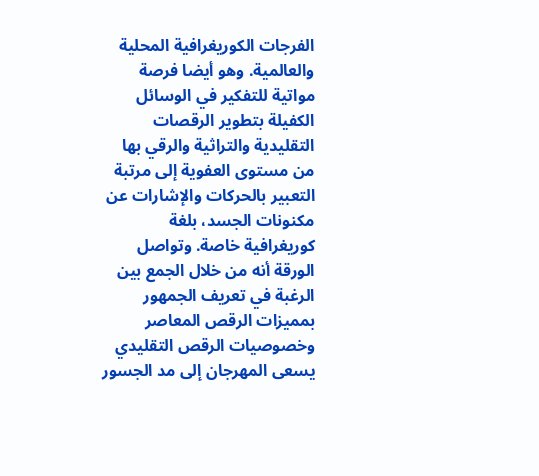الفرجات الكوريغرافية المحلية والعالمية. وهو أيضا فرصة مواتية للتفكير في الوسائل الكفيلة بتطوير الرقصات التقليدية والتراثية والرقي بها من مستوى العفوية إلى مرتبة التعبير بالحركات والإشارات عن مكنونات الجسد، بلغة كوريغرافية خاصة. وتواصل الورقة أنه من خلال الجمع بين الرغبة في تعريف الجمهور بمميزات الرقص المعاصر وخصوصيات الرقص التقليدي يسعى المهرجان إلى مد الجسور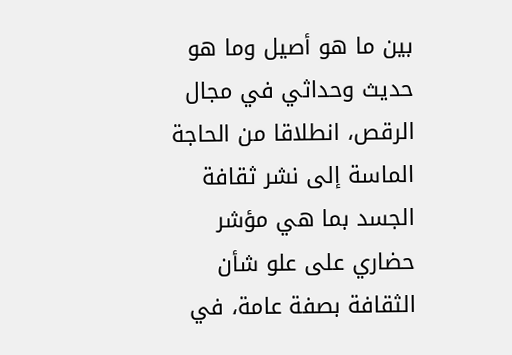بين ما هو أصيل وما هو حديث وحداثي في مجال الرقص، انطلاقا من الحاجة الماسة إلى نشر ثقافة الجسد بما هي مؤشر حضاري على علو شأن الثقافة بصفة عامة، في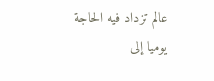عالم تزداد فيه الحاجة يوميا إلى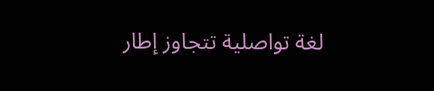لغة تواصلية تتجاوز إطار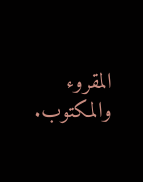المقروء والمكتوب.